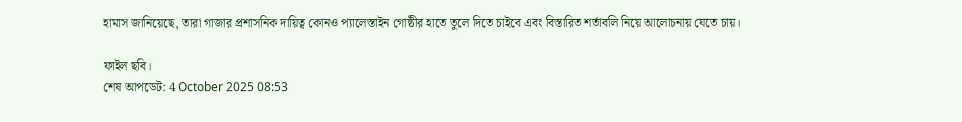হামাস জানিয়েছে, তারা গাজার প্রশাসনিক দায়িত্ব কোনও প্যালেস্তাইন গোষ্ঠীর হাতে তুলে দিতে চাইবে এবং বিস্তারিত শর্তাবলি নিয়ে আলোচনায় যেতে চায়।

ফাইল ছবি।
শেষ আপডেট: 4 October 2025 08:53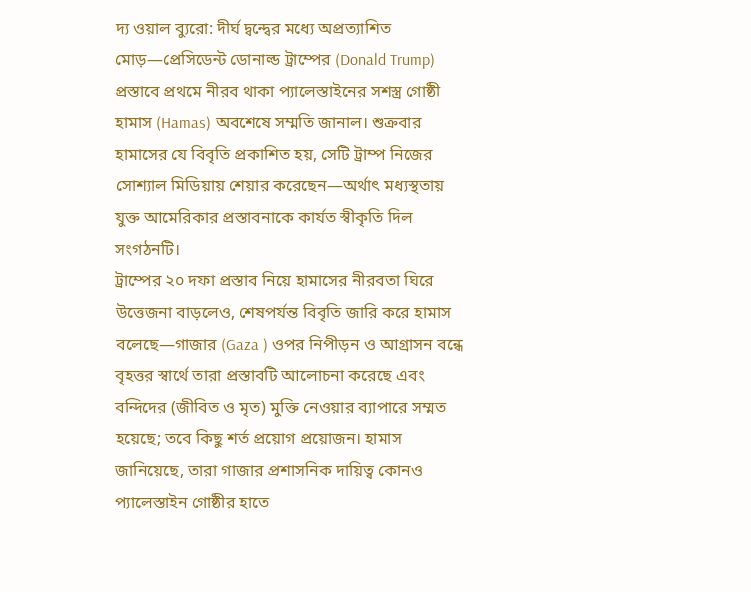দ্য ওয়াল ব্যুরো: দীর্ঘ দ্বন্দ্বের মধ্যে অপ্রত্যাশিত মোড়—প্রেসিডেন্ট ডোনাল্ড ট্রাম্পের (Donald Trump) প্রস্তাবে প্রথমে নীরব থাকা প্যালেস্তাইনের সশস্ত্র গোষ্ঠী হামাস (Hamas) অবশেষে সম্মতি জানাল। শুক্রবার হামাসের যে বিবৃতি প্রকাশিত হয়, সেটি ট্রাম্প নিজের সোশ্যাল মিডিয়ায় শেয়ার করেছেন—অর্থাৎ মধ্যস্থতায় যুক্ত আমেরিকার প্রস্তাবনাকে কার্যত স্বীকৃতি দিল সংগঠনটি।
ট্রাম্পের ২০ দফা প্রস্তাব নিয়ে হামাসের নীরবতা ঘিরে উত্তেজনা বাড়লেও, শেষপর্যন্ত বিবৃতি জারি করে হামাস বলেছে—গাজার (Gaza ) ওপর নিপীড়ন ও আগ্রাসন বন্ধে বৃহত্তর স্বার্থে তারা প্রস্তাবটি আলোচনা করেছে এবং বন্দিদের (জীবিত ও মৃত) মুক্তি নেওয়ার ব্যাপারে সম্মত হয়েছে; তবে কিছু শর্ত প্রয়োগ প্রয়োজন। হামাস জানিয়েছে, তারা গাজার প্রশাসনিক দায়িত্ব কোনও প্যালেস্তাইন গোষ্ঠীর হাতে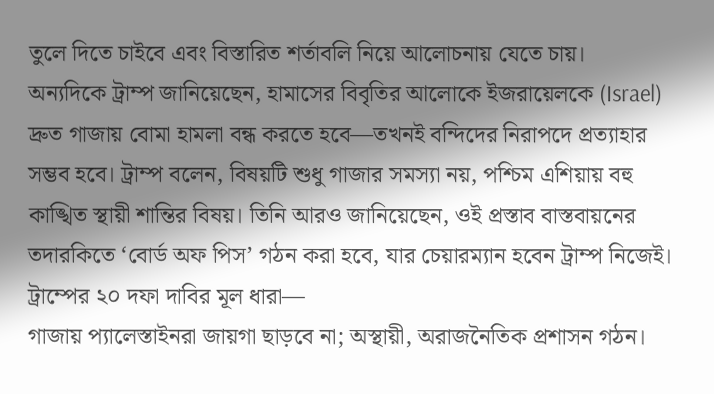তুলে দিতে চাইবে এবং বিস্তারিত শর্তাবলি নিয়ে আলোচনায় যেতে চায়।
অন্যদিকে ট্রাম্প জানিয়েছেন, হামাসের বিবৃতির আলোকে ইজরায়েলকে (Israel) দ্রুত গাজায় বোমা হামলা বন্ধ করতে হবে—তখনই বন্দিদের নিরাপদে প্রত্যাহার সম্ভব হবে। ট্রাম্প বলেন, বিষয়টি শুধু গাজার সমস্যা নয়, পশ্চিম এশিয়ায় বহু কাঙ্খিত স্থায়ী শান্তির বিষয়। তিনি আরও জানিয়েছেন, ওই প্রস্তাব বাস্তবায়নের তদারকিতে ‘বোর্ড অফ পিস’ গঠন করা হবে, যার চেয়ারম্যান হবেন ট্রাম্প নিজেই।
ট্রাম্পের ২০ দফা দাবির মূল ধারা—
গাজায় প্যালেস্তাইনরা জায়গা ছাড়বে না; অস্থায়ী, অরাজনৈতিক প্রশাসন গঠন।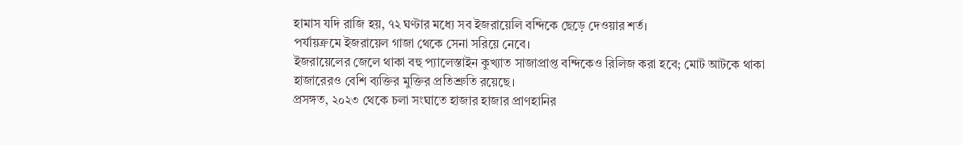হামাস যদি রাজি হয়, ৭২ ঘণ্টার মধ্যে সব ইজরায়েলি বন্দিকে ছেড়ে দেওয়ার শর্ত।
পর্যায়ক্রমে ইজরায়েল গাজা থেকে সেনা সরিয়ে নেবে।
ইজরায়েলের জেলে থাকা বহু প্যালেস্তাইন কুখ্যাত সাজাপ্রাপ্ত বন্দিকেও রিলিজ করা হবে; মোট আটকে থাকা হাজারেরও বেশি ব্যক্তির মুক্তির প্রতিশ্রুতি রয়েছে।
প্রসঙ্গত, ২০২৩ থেকে চলা সংঘাতে হাজার হাজার প্রাণহানির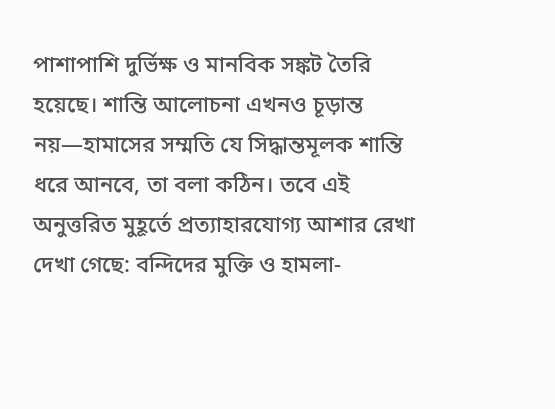পাশাপাশি দুর্ভিক্ষ ও মানবিক সঙ্কট তৈরি হয়েছে। শান্তি আলোচনা এখনও চূড়ান্ত নয়—হামাসের সম্মতি যে সিদ্ধান্তমূলক শান্তি ধরে আনবে, তা বলা কঠিন। তবে এই অনুত্তরিত মুহূর্তে প্রত্যাহারযোগ্য আশার রেখা দেখা গেছে: বন্দিদের মুক্তি ও হামলা-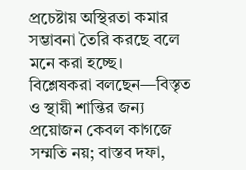প্রচেষ্টায় অস্থিরতা কমার সম্ভাবনা তৈরি করছে বলে মনে করা হচ্ছে।
বিশ্লেষকরা বলছেন—বিস্তৃত ও স্থায়ী শান্তির জন্য প্রয়োজন কেবল কাগজে সম্মতি নয়; বাস্তব দফা,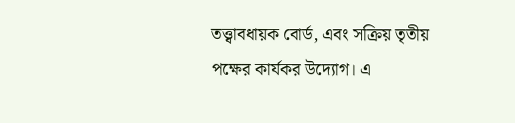তত্ত্বাবধায়ক বোর্ড, এবং সক্রিয় তৃতীয় পক্ষের কার্যকর উদ্যোগ। এ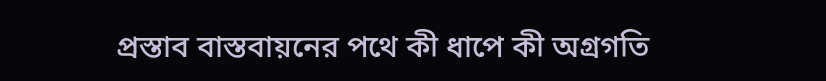প্রস্তাব বাস্তবায়নের পথে কী ধাপে কী অগ্রগতি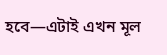হবে—এটাই এখন মূল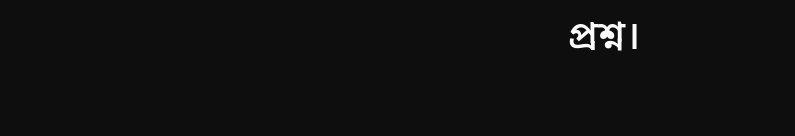প্রশ্ন।